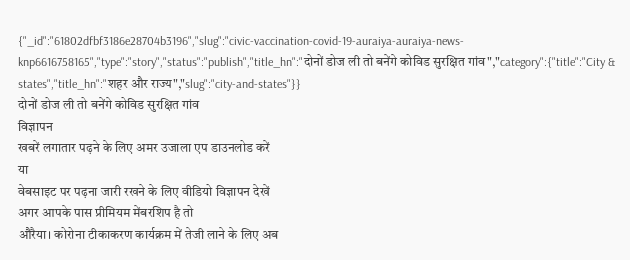{"_id":"61802dfbf3186e28704b3196","slug":"civic-vaccination-covid-19-auraiya-auraiya-news-knp6616758165","type":"story","status":"publish","title_hn":"दोनों डोज ली तो बनेंगे कोविड सुरक्षित गांव","category":{"title":"City & states","title_hn":"शहर और राज्य","slug":"city-and-states"}}
दोनों डोज ली तो बनेंगे कोविड सुरक्षित गांव
विज्ञापन
खबरें लगातार पढ़ने के लिए अमर उजाला एप डाउनलोड करें
या
वेबसाइट पर पढ़ना जारी रखने के लिए वीडियो विज्ञापन देखें
अगर आपके पास प्रीमियम मेंबरशिप है तो
औरैया। कोरोना टीकाकरण कार्यक्रम में तेजी लाने के लिए अब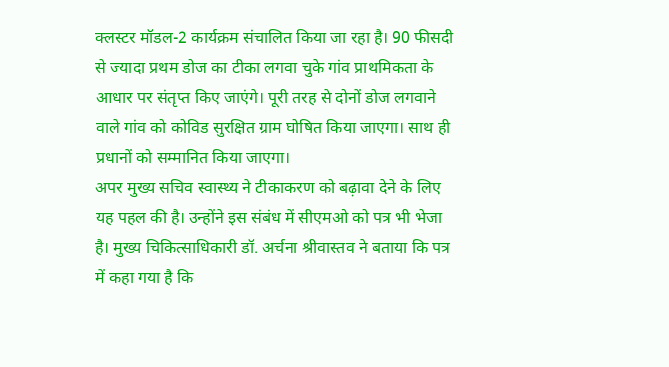क्लस्टर मॉडल-2 कार्यक्रम संचालित किया जा रहा है। 90 फीसदी से ज्यादा प्रथम डोज का टीका लगवा चुके गांव प्राथमिकता के आधार पर संतृप्त किए जाएंगे। पूरी तरह से दोनों डोज लगवाने वाले गांव को कोविड सुरक्षित ग्राम घोषित किया जाएगा। साथ ही प्रधानों को सम्मानित किया जाएगा।
अपर मुख्य सचिव स्वास्थ्य ने टीकाकरण को बढ़ावा देने के लिए यह पहल की है। उन्होंने इस संबंध में सीएमओ को पत्र भी भेजा है। मुख्य चिकित्साधिकारी डॉ. अर्चना श्रीवास्तव ने बताया कि पत्र में कहा गया है कि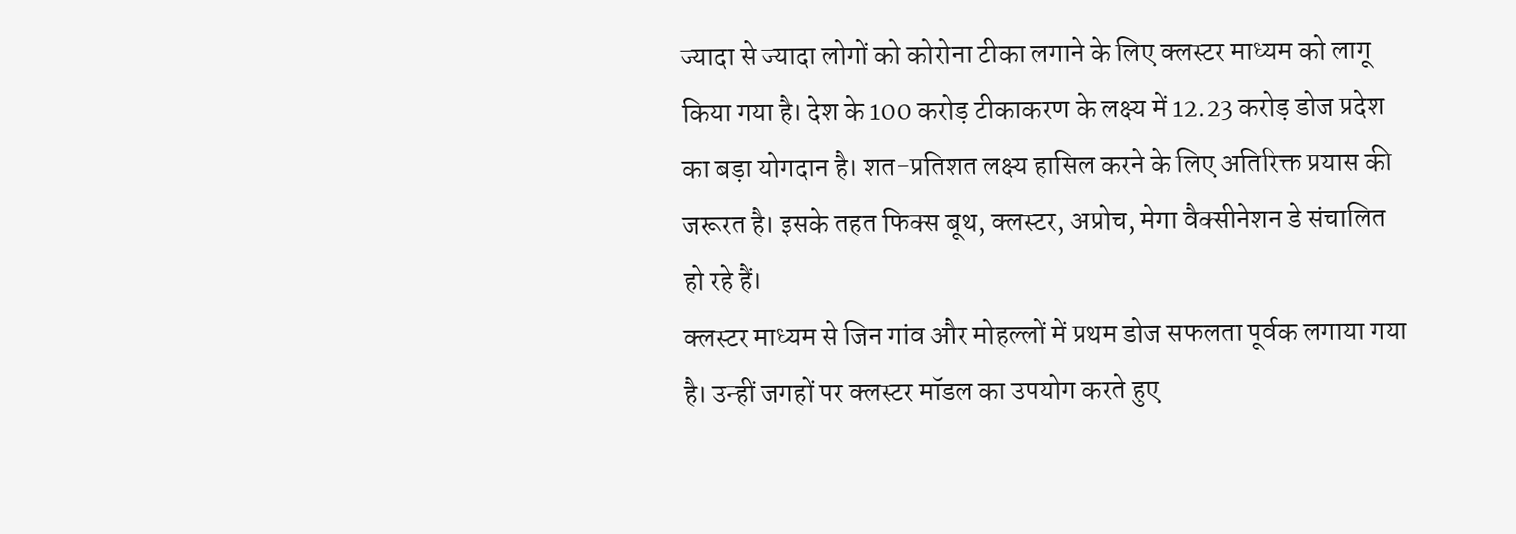ज्यादा से ज्यादा लोगों को कोरोना टीका लगाने के लिए क्लस्टर माध्यम को लागू किया गया है। देश के 100 करोड़ टीकाकरण के लक्ष्य में 12.23 करोड़ डोज प्रदेश का बड़ा योगदान है। शत-प्रतिशत लक्ष्य हासिल करने के लिए अतिरिक्त प्रयास की जरूरत है। इसके तहत फिक्स बूथ, क्लस्टर, अप्रोच, मेगा वैक्सीनेशन डे संचालित हो रहे हैं।
क्लस्टर माध्यम से जिन गांव और मोहल्लों में प्रथम डोज सफलता पूर्वक लगाया गया है। उन्हीं जगहों पर क्लस्टर मॉडल का उपयोग करते हुए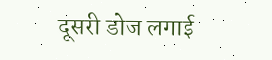दूसरी डोज लगाई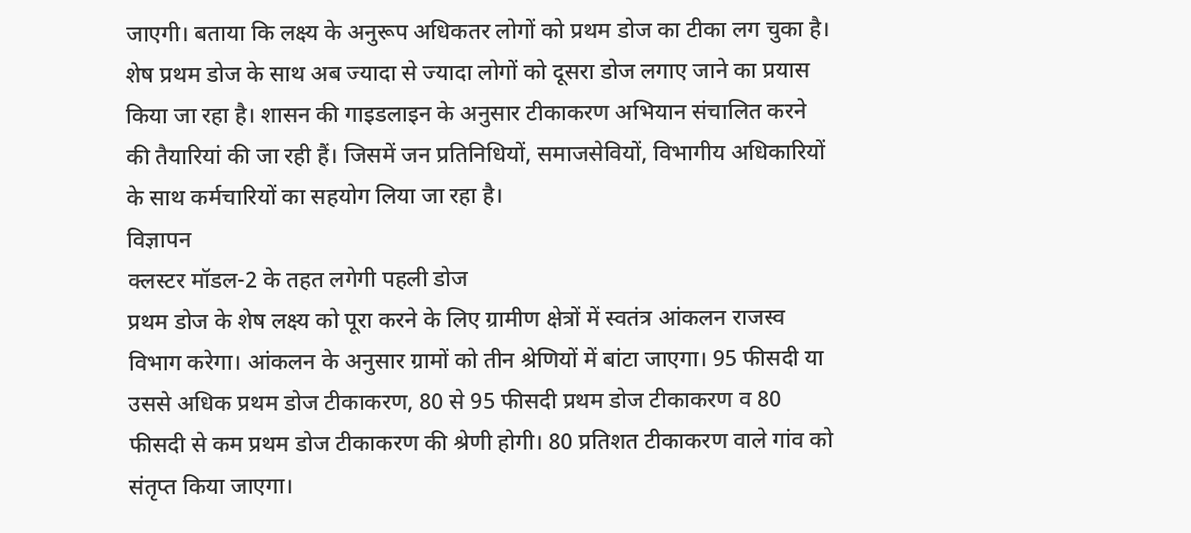जाएगी। बताया कि लक्ष्य के अनुरूप अधिकतर लोगों को प्रथम डोज का टीका लग चुका है। शेष प्रथम डोज के साथ अब ज्यादा से ज्यादा लोगों को दूसरा डोज लगाए जाने का प्रयास किया जा रहा है। शासन की गाइडलाइन के अनुसार टीकाकरण अभियान संचालित करने की तैयारियां की जा रही हैं। जिसमें जन प्रतिनिधियों, समाजसेवियों, विभागीय अधिकारियों के साथ कर्मचारियों का सहयोग लिया जा रहा है।
विज्ञापन
क्लस्टर मॉडल-2 के तहत लगेगी पहली डोज
प्रथम डोज के शेष लक्ष्य को पूरा करने के लिए ग्रामीण क्षेत्रों में स्वतंत्र आंकलन राजस्व विभाग करेगा। आंकलन के अनुसार ग्रामों को तीन श्रेणियों में बांटा जाएगा। 95 फीसदी या उससे अधिक प्रथम डोज टीकाकरण, 80 से 95 फीसदी प्रथम डोज टीकाकरण व 80 फीसदी से कम प्रथम डोज टीकाकरण की श्रेणी होगी। 80 प्रतिशत टीकाकरण वाले गांव को संतृप्त किया जाएगा।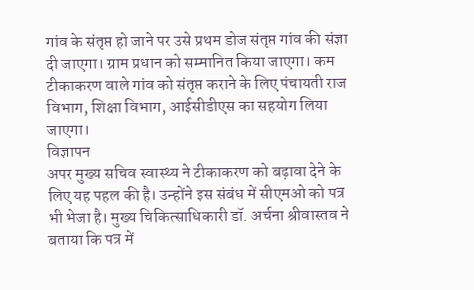गांव के संतृप्त हो जाने पर उसे प्रथम डोज संतृप्त गांव की संज्ञा दी जाएगा। ग्राम प्रधान को सम्मानित किया जाएगा। कम टीकाकरण वाले गांव को संतृप्त कराने के लिए पंचायती राज विभाग, शिक्षा विभाग, आईसीडीएस का सहयोग लिया जाएगा।
विज्ञापन
अपर मुख्य सचिव स्वास्थ्य ने टीकाकरण को बढ़ावा देने के लिए यह पहल की है। उन्होंने इस संबंध में सीएमओ को पत्र भी भेजा है। मुख्य चिकित्साधिकारी डॉ. अर्चना श्रीवास्तव ने बताया कि पत्र में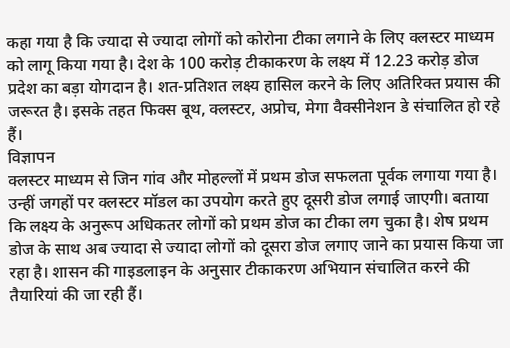कहा गया है कि ज्यादा से ज्यादा लोगों को कोरोना टीका लगाने के लिए क्लस्टर माध्यम को लागू किया गया है। देश के 100 करोड़ टीकाकरण के लक्ष्य में 12.23 करोड़ डोज प्रदेश का बड़ा योगदान है। शत-प्रतिशत लक्ष्य हासिल करने के लिए अतिरिक्त प्रयास की जरूरत है। इसके तहत फिक्स बूथ, क्लस्टर, अप्रोच, मेगा वैक्सीनेशन डे संचालित हो रहे हैं।
विज्ञापन
क्लस्टर माध्यम से जिन गांव और मोहल्लों में प्रथम डोज सफलता पूर्वक लगाया गया है। उन्हीं जगहों पर क्लस्टर मॉडल का उपयोग करते हुए दूसरी डोज लगाई जाएगी। बताया कि लक्ष्य के अनुरूप अधिकतर लोगों को प्रथम डोज का टीका लग चुका है। शेष प्रथम डोज के साथ अब ज्यादा से ज्यादा लोगों को दूसरा डोज लगाए जाने का प्रयास किया जा रहा है। शासन की गाइडलाइन के अनुसार टीकाकरण अभियान संचालित करने की तैयारियां की जा रही हैं।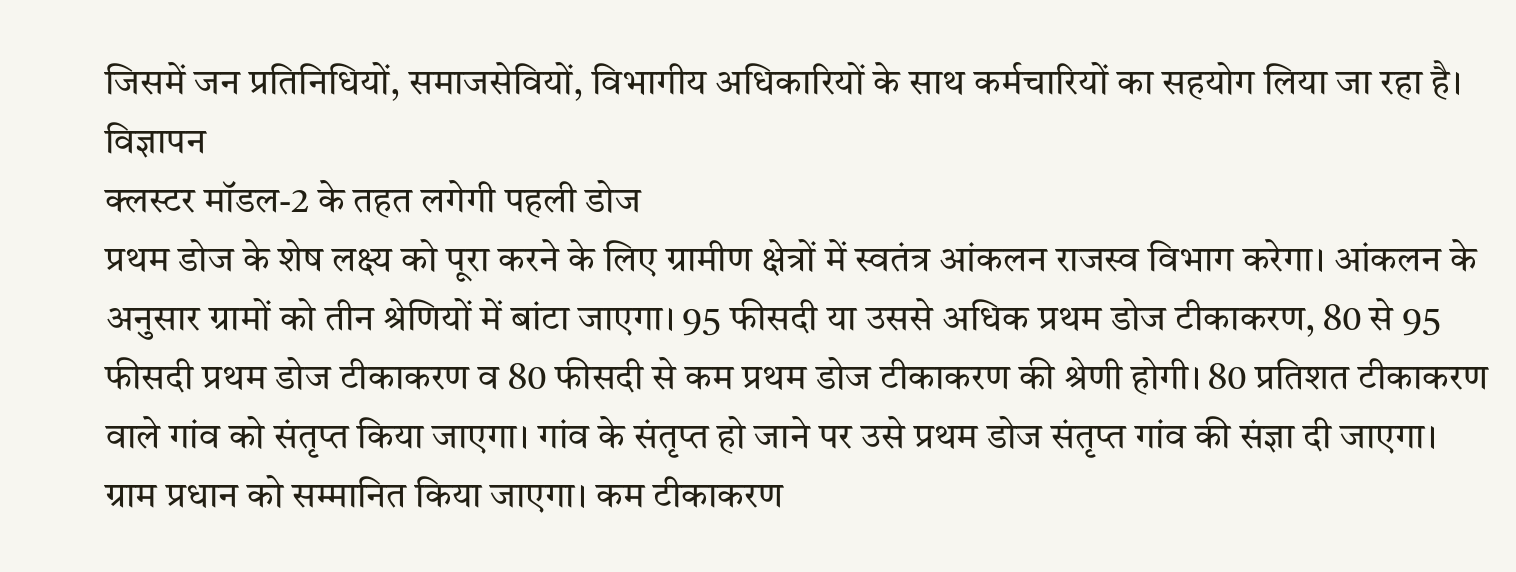जिसमें जन प्रतिनिधियों, समाजसेवियों, विभागीय अधिकारियों के साथ कर्मचारियों का सहयोग लिया जा रहा है।
विज्ञापन
क्लस्टर मॉडल-2 के तहत लगेगी पहली डोज
प्रथम डोज के शेष लक्ष्य को पूरा करने के लिए ग्रामीण क्षेत्रों में स्वतंत्र आंकलन राजस्व विभाग करेगा। आंकलन के अनुसार ग्रामों को तीन श्रेणियों में बांटा जाएगा। 95 फीसदी या उससे अधिक प्रथम डोज टीकाकरण, 80 से 95 फीसदी प्रथम डोज टीकाकरण व 80 फीसदी से कम प्रथम डोज टीकाकरण की श्रेणी होगी। 80 प्रतिशत टीकाकरण वाले गांव को संतृप्त किया जाएगा। गांव के संतृप्त हो जाने पर उसे प्रथम डोज संतृप्त गांव की संज्ञा दी जाएगा। ग्राम प्रधान को सम्मानित किया जाएगा। कम टीकाकरण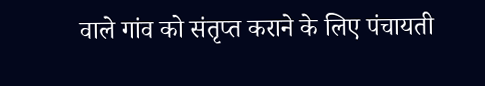वाले गांव को संतृप्त कराने के लिए पंचायती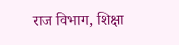राज विभाग, शिक्षा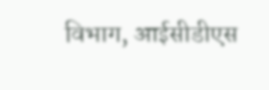विभाग, आईसीडीएस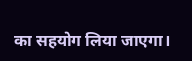का सहयोग लिया जाएगा।